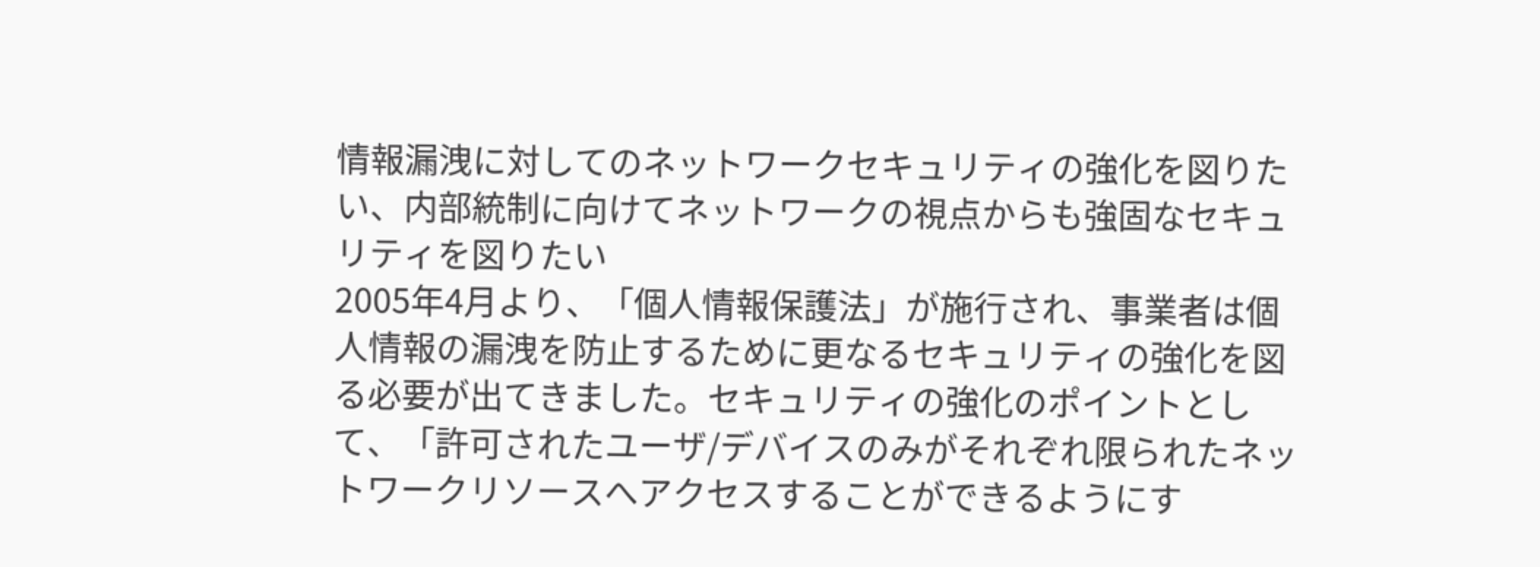情報漏洩に対してのネットワークセキュリティの強化を図りたい、内部統制に向けてネットワークの視点からも強固なセキュリティを図りたい
2005年4月より、「個人情報保護法」が施行され、事業者は個人情報の漏洩を防止するために更なるセキュリティの強化を図る必要が出てきました。セキュリティの強化のポイントとして、「許可されたユーザ/デバイスのみがそれぞれ限られたネットワークリソースへアクセスすることができるようにす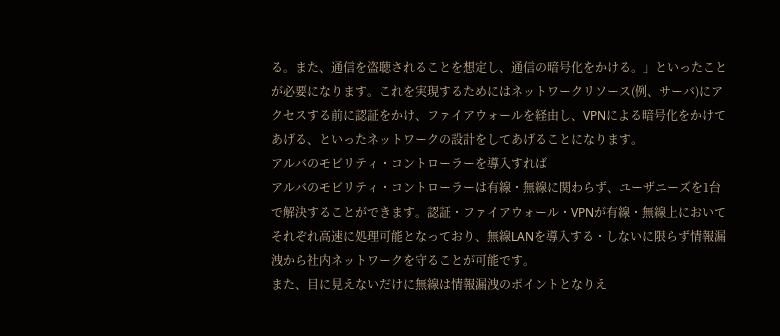る。また、通信を盗聴されることを想定し、通信の暗号化をかける。」といったことが必要になります。これを実現するためにはネットワークリソース(例、サーバ)にアクセスする前に認証をかけ、ファイアウォールを経由し、VPNによる暗号化をかけてあげる、といったネットワークの設計をしてあげることになります。
アルバのモビリティ・コントローラーを導入すれば
アルバのモビリティ・コントローラーは有線・無線に関わらず、ユーザニーズを1台で解決することができます。認証・ファイアウォール・VPNが有線・無線上においてそれぞれ高速に処理可能となっており、無線LANを導入する・しないに限らず情報漏洩から社内ネットワークを守ることが可能です。
また、目に見えないだけに無線は情報漏洩のポイントとなりえ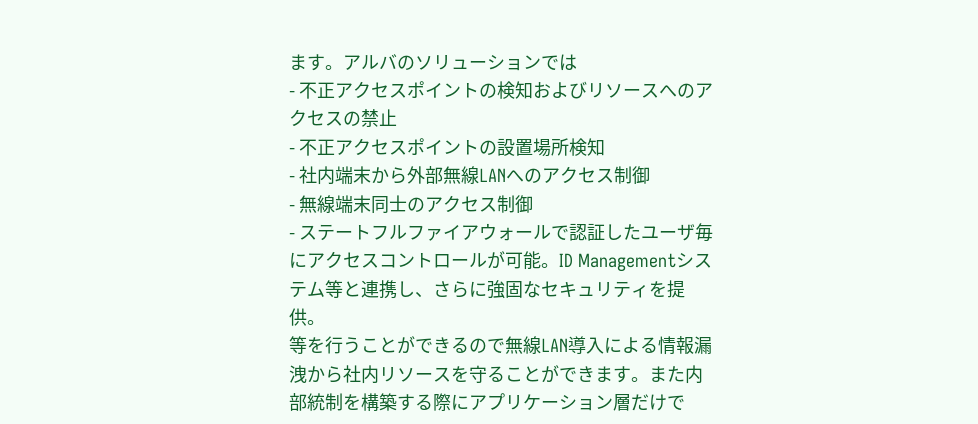ます。アルバのソリューションでは
- 不正アクセスポイントの検知およびリソースへのアクセスの禁止
- 不正アクセスポイントの設置場所検知
- 社内端末から外部無線LANへのアクセス制御
- 無線端末同士のアクセス制御
- ステートフルファイアウォールで認証したユーザ毎にアクセスコントロールが可能。ID Managementシステム等と連携し、さらに強固なセキュリティを提供。
等を行うことができるので無線LAN導入による情報漏洩から社内リソースを守ることができます。また内部統制を構築する際にアプリケーション層だけで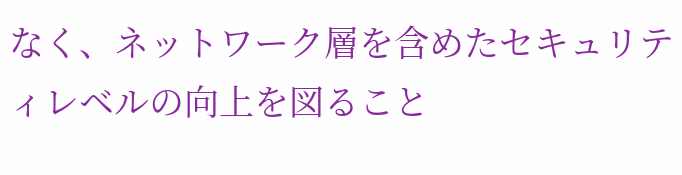なく、ネットワーク層を含めたセキュリティレベルの向上を図ること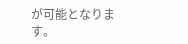が可能となります。